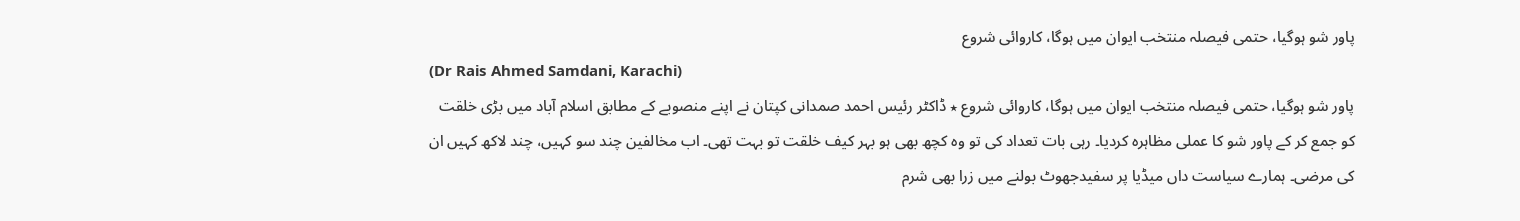پاور شو ہوگیا، حتمی فیصلہ منتخب ایوان میں ہوگا، کاروائی شروع
(Dr Rais Ahmed Samdani, Karachi)
پاور شو ہوگیا، حتمی فیصلہ منتخب ایوان میں ہوگا، کاروائی شروع ٭ ڈاکٹر رئیس احمد صمدانی کپتان نے اپنے منصوبے کے مطابق اسلام آباد میں بڑی خلقت کو جمع کر کے پاور شو کا عملی مظاہرہ کردیا۔ رہی بات تعداد کی تو وہ کچھ بھی ہو بہر کیف خلقت تو بہت تھی۔ اب مخالفین چند سو کہیں، چند لاکھ کہیں ان کی مرضی۔ ہمارے سیاست داں میڈیا پر سفیدجھوٹ بولنے میں زرا بھی شرم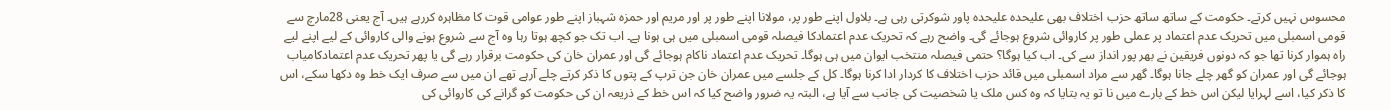محسوس نہیں کرتے۔ حکومت کے ساتھ ساتھ حزب اختلاف بھی علیحدہ علیحدہ پاور شوکرتی رہی ہے۔ بلاول اپنے طور پر، مولانا اپنے طور پر اور مریم اور حمزہ شہباز اپنے طور عوامی قوت کا مظاہرہ کررہے ہیں۔ آج یعنی 28مارچ سے قومی اسمبلی میں تحریک عدم اعتماد پر عملی طور پر کاروائی شروع ہوجائے گی۔ واضح رہے کہ تحریک عدم اعتمادکا فیصلہ قومی اسمبلی میں ہی ہونا ہے۔ اب تک جو کچھ ہوتا رہا وہ آج سے شروع ہونے والی کاروائی کے لیے اپنے لیے راہ ہموار کرنا تھا جو کہ دونوں فریقین نے بھر پور انداز سے کی۔ اب کیا ہوگا؟ حتمی فیصلہ منتخب ایوان میں ہی ہوگا۔ تحریک عدم اعتماد ناکام ہوجائے گی اور عمران خان کی حکومت برقرار رہے گی یا پھر تحریک عدم اعتمادکامیاب ہوجائے گی اور عمران کو گھر چلے جانا ہوگا۔ گھر سے مراد اسمبلی میں قائد حزب اختلاف کا کردار ادا کرنا ہوگا۔ کل کے جلسے میں عمران خان جن ترپ کے پتوں کا ذکر کرتے چلے آرہے تھے ان میں سے صرف ایک خط وہ دکھا سکے، اس کا ذکر کیا، اسے لہرایا لیکن اس خط کے بارے میں نا تو یہ بتایا کہ وہ کس ملک یا شخصیت کی جانب سے آیا ہے، البتہ یہ ضرور واضح کیا کہ اس خط کے ذریعہ ان کی حکومت کو گرانے کی کاروائی کی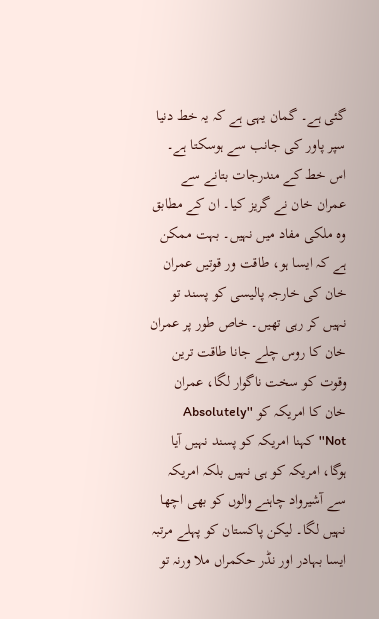گئی ہے۔ گمان یہی ہے کہ یہ خط دنیا سپر پاور کی جانب سے ہوسکتا ہے۔ اس خط کے مندرجات بتانے سے عمران خان نے گریز کیا۔ ان کے مطابق وہ ملکی مفاد میں نہیں۔ بہت ممکن ہے کہ ایسا ہو، طاقت ور قوتیں عمران خان کی خارجہ پالیسی کو پسند تو نہیں کر رہی تھیں۔ خاص طور پر عمران خان کا روس چلے جانا طاقت ترین وقوت کو سخت ناگوار لگا، عمران خان کا امریکہ کو ''Absolutely Not''کہنا امریکہ کو پسند نہیں آیا ہوگا، امریکہ کو ہی نہیں بلکہ امریکہ سے آشیرواد چاہنے والوں کو بھی اچھا نہیں لگا۔ لیکن پاکستان کو پہلے مرتبہ ایسا بہادر اور نڈر حکمراں ملا ورنہ تو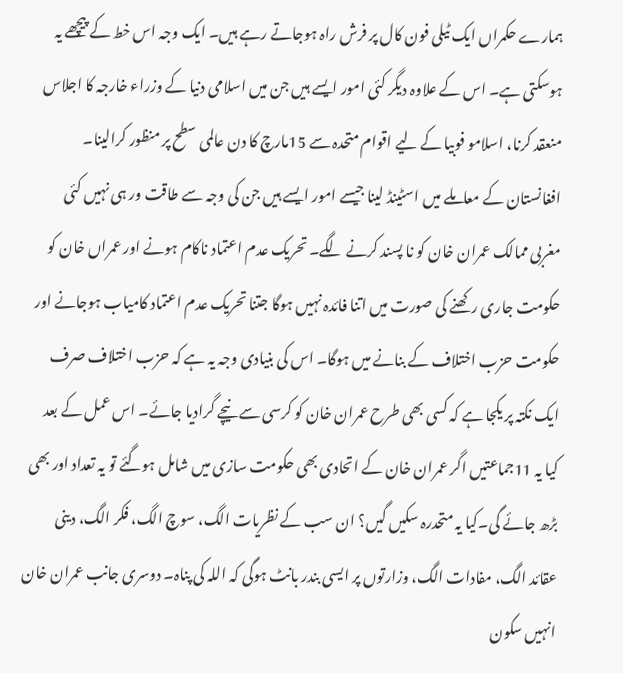ہمارے حکمراں ایک ٹیلی فون کال پر فرش راہ ہوجاتے رہے ہیں۔ ایک وجہ اس خط کے پیچھے یہ ہوسکتی ہے۔ اس کے علاوہ دیگر کئی امور ایسے ہیں جن میں اسلامی دنیا کے وزراء خارجہ کا اجلاس منعقد کرنا، اسلامو فوبیا کے لیے اقوام متحدہ سے 15مارچ کا دن عالمی سطح پر منظور کرالینا۔ افغانستان کے معاملے میں اسٹینڈ لینا جیسے امور ایسے ہیں جن کی وجہ سے طاقت ور ہی نہیں کئی مغربی ممالک عمران خان کو نا پسند کرنے لگے۔ تحریک عدم اعتماد ناکام ہونے اور عمراں خان کو حکومت جاری رکھنے کی صورت میں اتنا فائدہ نہیں ہوگا جتنا تحریک عدم اعتماد کامیاب ہوجانے اور حکومت حزب اختلاف کے بنانے میں ہوگا۔ اس کی بنیادی وجہ یہ ہے کہ حزب اختلاف صرف ایک نکتہ پر یکجا ہے کہ کسی بھی طرح عمران خان کو کرسی سے نیچے گرادیا جائے۔ اس عمل کے بعد کیا یہ 11جماعتیں اگر عمران خان کے اتحادی بھی حکومت سازی میں شامل ہوگئے تو یہ تعداد اور بھی بڑھ جائے گی۔کیا یہ متحدرہ سکیں گیں؟ ان سب کے نظریات الگ، سوچ الگ، فکر الگ، دینی عقائد الگ، مفادات الگ، وزارتوں پر ایسی بندر بانٹ ہوگی کہ اللہ کی پناہ۔ دوسری جانب عمران خان انہیں سکون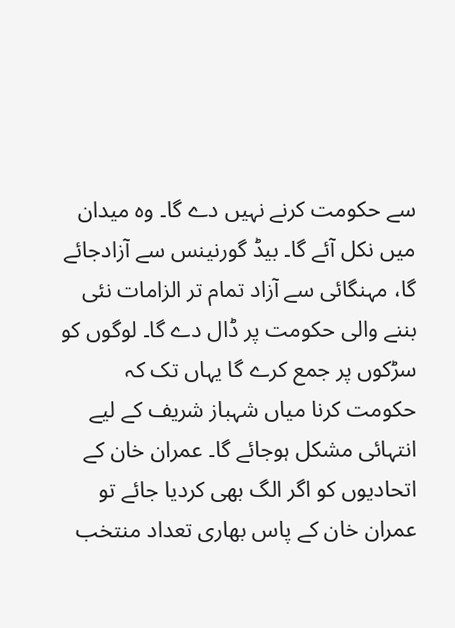سے حکومت کرنے نہیں دے گا۔ وہ میدان میں نکل آئے گا۔ بیڈ گورنینس سے آزادجائے گا، مہنگائی سے آزاد تمام تر الزامات نئی بننے والی حکومت پر ڈال دے گا۔ لوگوں کو سڑکوں پر جمع کرے گا یہاں تک کہ حکومت کرنا میاں شہباز شریف کے لیے انتہائی مشکل ہوجائے گا۔ عمران خان کے اتحادیوں کو اگر الگ بھی کردیا جائے تو عمران خان کے پاس بھاری تعداد منتخب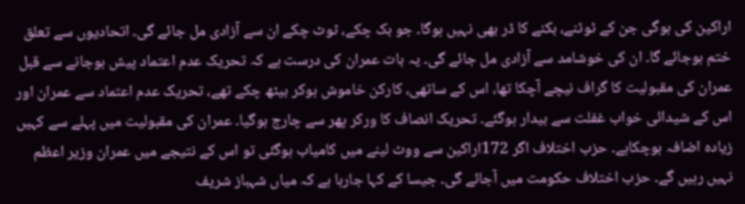اراکین کی ہوگی جن کے ٹوٹنے، بکنے کا ڈر بھی نہیں ہوگا۔ جو بک چکے، ٹوٹ چکے ان سے آزادی مل جائے گی۔ اتحادیوں سے تعلق ختم ہوجائے گا۔ ان کی خوشامد سے آزادی مل جائے گی۔ یہ بات عمران کی درست ہے کہ تحریک عدم اعتماد پیش ہوجانے سے قبل عمران کی مقبولیت کا گراف نیچے آچکا تھا، اس کے ساتھی، کارکن خاموش ہوکر بیٹھ چکے تھے، تحریک عدم اعتماد سے عمران اور اس کے شیدائی خواب غفلت سے بیدار ہوگئے۔ تحریک انصاف کا ورکر پھر سے چارج ہوگیا۔ عمران کی مقبولیت میں پہلے سے کہیں زیادہ اضافہ ہوچکاہے۔ حزب اختلاف اگر 172اراکین سے ووٹ لینے میں کامیاب ہوگئی تو اس کے نتیجے میں عمران وزیر اعظم نہیں رہیں گے۔ حزب اختلاف حکومت میں آجائے گی۔ جیسا کے کہا جارہا ہے کہ میاں شہباز شریف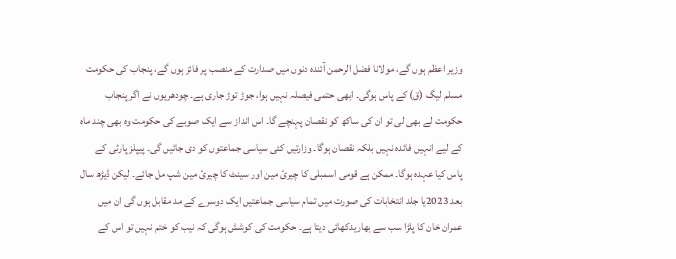وزیر اعظم ہوں گے، مولانا فضل الرحمن آئندہ دنوں میں صدارت کے منصب پر فائز ہوں گے، پنجاب کی حکومت مسلم لیگ (ق) کے پاس ہوگی۔ ابھی حتمی فیصلہ نہیں ہوا، جوڑ توڑ جاری ہے۔ چودھریوں نے اگر پنجاب حکومت لے بھی لی تو ان کی ساکھ کو نقصان پہنچے گا۔ اس انداز سے ایک صوبے کی حکومت وہ بھی چند ماہ کے لیے انہیں فائدہ نہیں بلکہ نقصان ہوگا۔ وزارتیں کئی سیاسی جماعتوں کو دی جائیں گی۔ پیپلز پارٹی کے پاس کیا عہدہ ہوگا۔ ممکن ہے قومی اسمبلی کا چیرئ مین اور سینٹ کا چیرئ مین شپ مل جائے۔ لیکن ڈیڑھ سال بعد 2023یا جلد انتخابات کی صورت میں تمام سیاسی جماعتیں ایک دوسرے کے مد مقابل ہوں گی ان میں عمران خان کا پلڑا سب سے بھاریدکھائی دیتا ہے۔ حکومت کی کوشش ہوگی کہ نیب کو ختم نہیں تو اس کے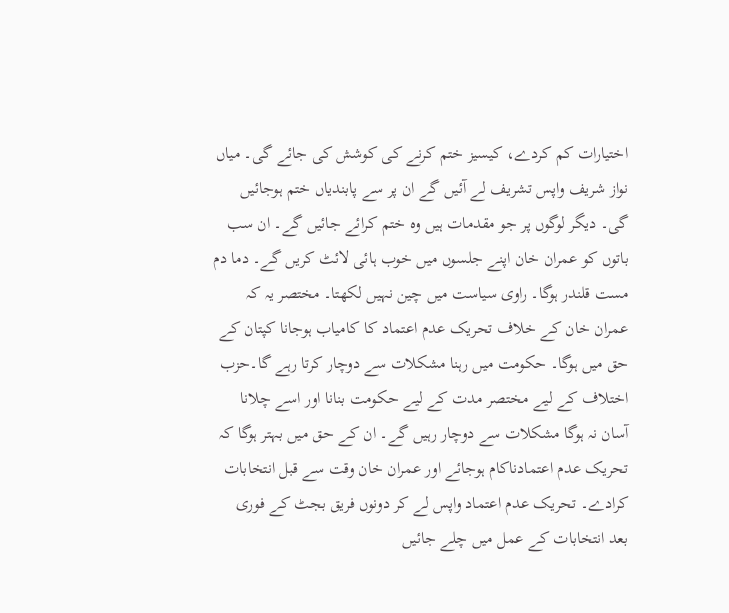اختیارات کم کردے، کیسیز ختم کرنے کی کوشش کی جائے گی۔ میاں نواز شریف واپس تشریف لے آئیں گے ان پر سے پابندیاں ختم ہوجائیں گی۔ دیگر لوگوں پر جو مقدمات ہیں وہ ختم کرائے جائیں گے۔ ان سب باتوں کو عمران خان اپنے جلسوں میں خوب ہائی لائٹ کریں گے۔ دما دم مست قلندر ہوگا۔ راوی سیاست میں چین نہیں لکھتا۔ مختصر یہ کہ عمران خان کے خلاف تحریک عدم اعتماد کا کامیاب ہوجانا کپتان کے حق میں ہوگا۔ حکومت میں رہنا مشکلات سے دوچار کرتا رہے گا۔حزب اختلاف کے لیے مختصر مدت کے لیے حکومت بنانا اور اسے چلانا آسان نہ ہوگا مشکلات سے دوچار رہیں گے۔ ان کے حق میں بہتر ہوگا کہ تحریک عدم اعتمادناکام ہوجائے اور عمران خان وقت سے قبل انتخابات کرادے۔ تحریک عدم اعتماد واپس لے کر دونوں فریق بجٹ کے فوری بعد انتخابات کے عمل میں چلے جائیں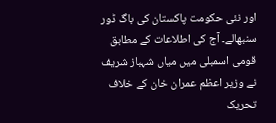اور نئی حکومت پاکستان کی باگ ڈور سنبھالے۔ آج کی اطلاعات کے مطابق قومی اسمبلی میں میاں شہباز شریف نے وزیر اعظم عمران خان کے خلاف تحریک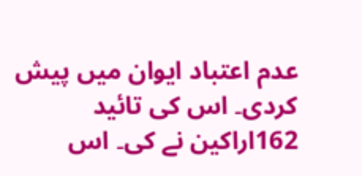عدم اعتباد ایوان میں پیش کردی۔ اس کی تائید 162اراکین نے کی۔ اس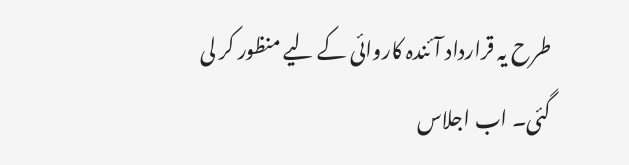طرح یہ قرارداد آئندہ کاروائی کے لیے منظور کر لی گئی۔ اب اجلاس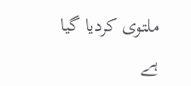ملتوی کردیا گیا ہے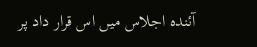آئندہ اجلاس میں اس قرار داد پر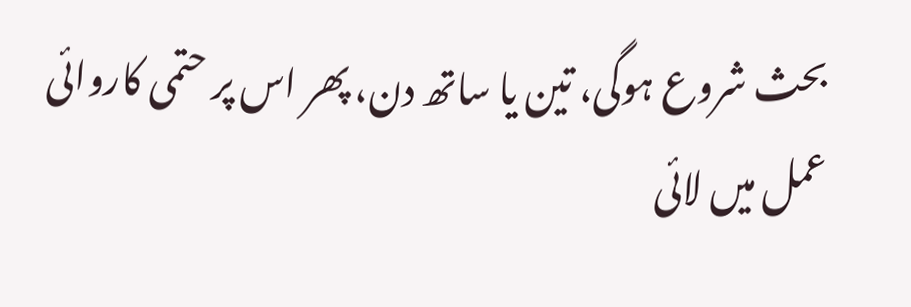بحث شروع ہوگی، تین یا ساتھ دن، پھر اس پر حتمی کاروائی عمل میں لائی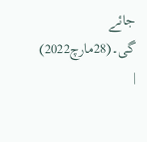جائے گی۔(28مارچ2022)
|